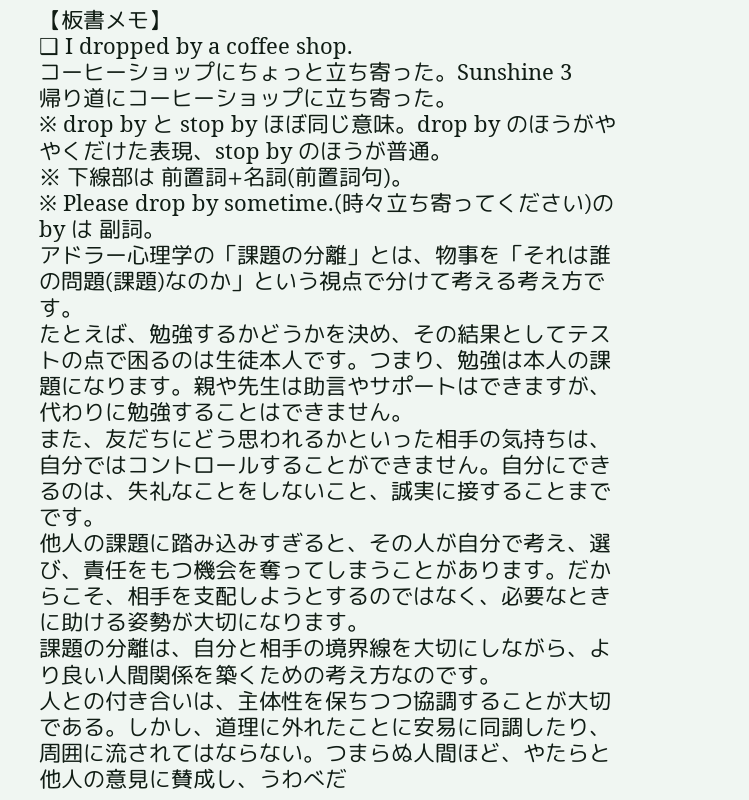【板書メモ】
❑ I dropped by a coffee shop.
コーヒーショップにちょっと立ち寄った。Sunshine 3
帰り道にコーヒーショップに立ち寄った。
※ drop by と stop by ほぼ同じ意味。drop by のほうがややくだけた表現、stop by のほうが普通。
※ 下線部は 前置詞+名詞(前置詞句)。
※ Please drop by sometime.(時々立ち寄ってください)の by は 副詞。
アドラー心理学の「課題の分離」とは、物事を「それは誰の問題(課題)なのか」という視点で分けて考える考え方です。
たとえば、勉強するかどうかを決め、その結果としてテストの点で困るのは生徒本人です。つまり、勉強は本人の課題になります。親や先生は助言やサポートはできますが、代わりに勉強することはできません。
また、友だちにどう思われるかといった相手の気持ちは、自分ではコントロールすることができません。自分にできるのは、失礼なことをしないこと、誠実に接することまでです。
他人の課題に踏み込みすぎると、その人が自分で考え、選び、責任をもつ機会を奪ってしまうことがあります。だからこそ、相手を支配しようとするのではなく、必要なときに助ける姿勢が大切になります。
課題の分離は、自分と相手の境界線を大切にしながら、より良い人間関係を築くための考え方なのです。
人との付き合いは、主体性を保ちつつ協調することが大切である。しかし、道理に外れたことに安易に同調したり、周囲に流されてはならない。つまらぬ人間ほど、やたらと他人の意見に賛成し、うわべだ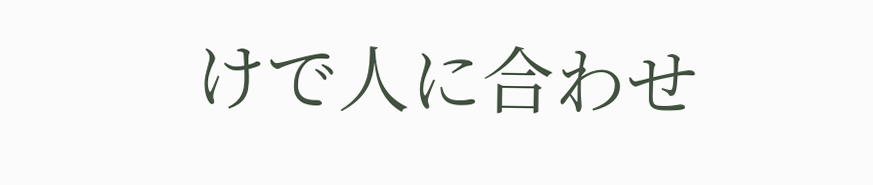けで人に合わせ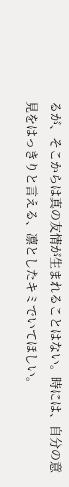るが、そこからは真の友情が生まれることはない。時には、自分の意見をはっきりと言える、凛としたキミでいてほしい。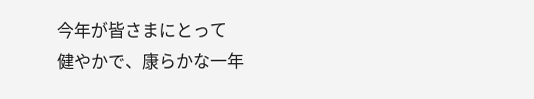今年が皆さまにとって
健やかで、康らかな一年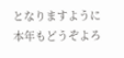となりますように
本年もどうぞよろ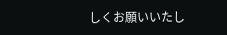しくお願いいたし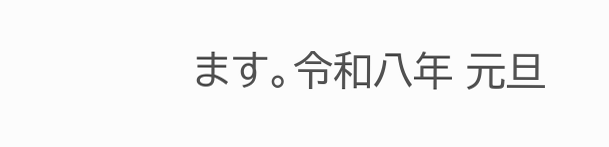ます。令和八年 元旦